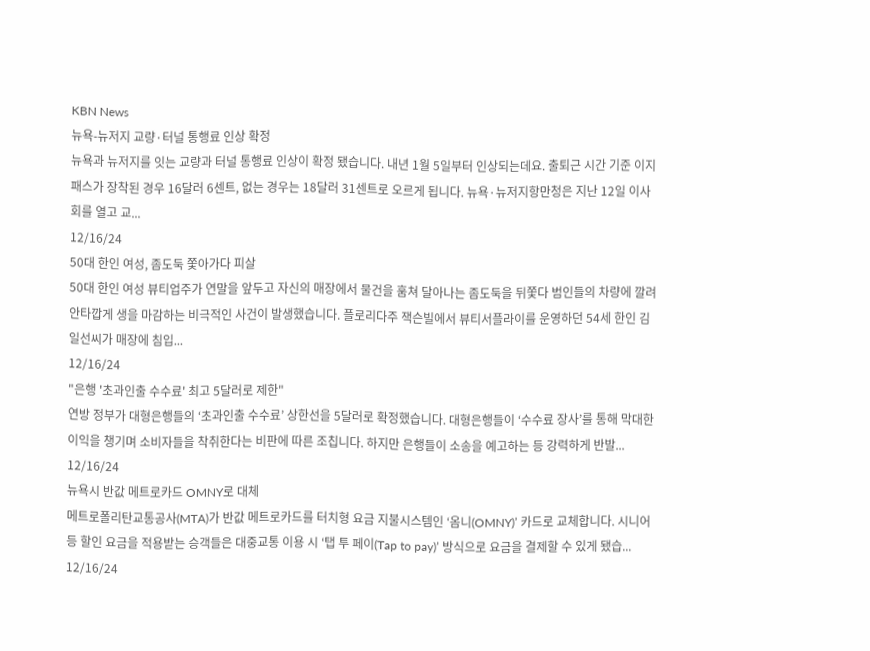KBN News
뉴욕-뉴저지 교량·터널 통행료 인상 확정
뉴욕과 뉴저지를 잇는 교량과 터널 통행료 인상이 확정 됐습니다. 내년 1월 5일부터 인상되는데요. 출퇴근 시간 기준 이지패스가 장착된 경우 16달러 6센트, 없는 경우는 18달러 31센트로 오르게 됩니다. 뉴욕·뉴저지항만청은 지난 12일 이사회를 열고 교...
12/16/24
50대 한인 여성, 좀도둑 쫓아가다 피살
50대 한인 여성 뷰티업주가 연말을 앞두고 자신의 매장에서 물건을 훔쳐 달아나는 좀도둑을 뒤쫓다 범인들의 차량에 깔려 안타깝게 생을 마감하는 비극적인 사건이 발생했습니다. 플로리다주 잭슨빌에서 뷰티서플라이를 운영하던 54세 한인 김일선씨가 매장에 침입...
12/16/24
"은행 '초과인출 수수료' 최고 5달러로 제한"
연방 정부가 대형은행들의 ‘초과인출 수수료’ 상한선을 5달러로 확정했습니다. 대형은행들이 ‘수수료 장사’를 통해 막대한 이익을 챙기며 소비자들을 착취한다는 비판에 따른 조칩니다. 하지만 은행들이 소송을 예고하는 등 강력하게 반발...
12/16/24
뉴욕시 반값 메트로카드 OMNY로 대체
메트로폴리탄교통공사(MTA)가 반값 메트로카드를 터치형 요금 지불시스템인 ‘옴니(OMNY)’ 카드로 교체합니다. 시니어 등 할인 요금을 적용받는 승객들은 대중교통 이용 시 ‘탭 투 페이(Tap to pay)’ 방식으로 요금을 결제할 수 있게 됐습...
12/16/24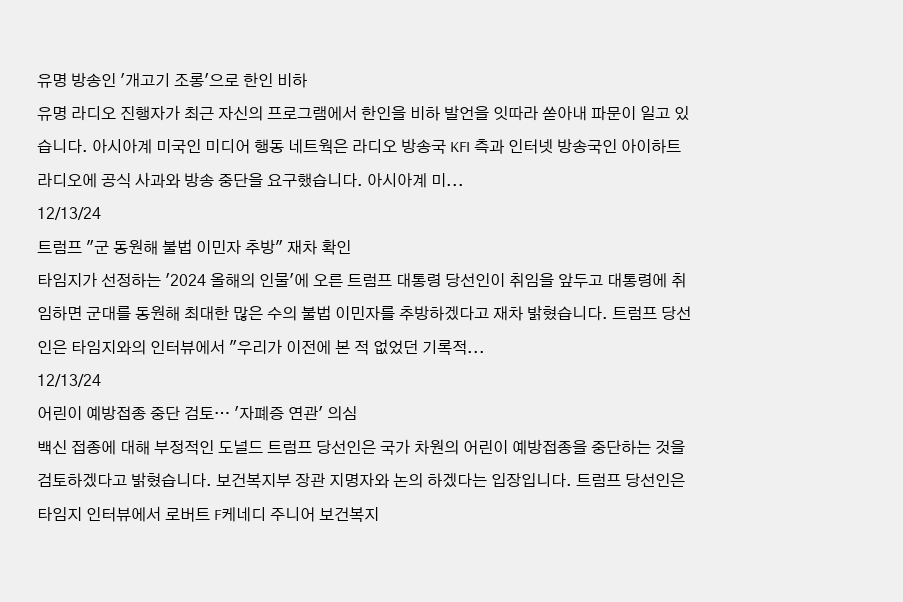유명 방송인 '개고기 조롱'으로 한인 비하
유명 라디오 진행자가 최근 자신의 프로그램에서 한인을 비하 발언을 잇따라 쏟아내 파문이 일고 있습니다. 아시아계 미국인 미디어 행동 네트웍은 라디오 방송국 KFI 측과 인터넷 방송국인 아이하트라디오에 공식 사과와 방송 중단을 요구했습니다. 아시아계 미...
12/13/24
트럼프 "군 동원해 불법 이민자 추방" 재차 확인
타임지가 선정하는 '2024 올해의 인물'에 오른 트럼프 대통령 당선인이 취임을 앞두고 대통령에 취임하면 군대를 동원해 최대한 많은 수의 불법 이민자를 추방하겠다고 재차 밝혔습니다. 트럼프 당선인은 타임지와의 인터뷰에서 "우리가 이전에 본 적 없었던 기록적...
12/13/24
어린이 예방접종 중단 검토… '자폐증 연관' 의심
백신 접종에 대해 부정적인 도널드 트럼프 당선인은 국가 차원의 어린이 예방접종을 중단하는 것을 검토하겠다고 밝혔습니다. 보건복지부 장관 지명자와 논의 하겠다는 입장입니다. 트럼프 당선인은 타임지 인터뷰에서 로버트 F케네디 주니어 보건복지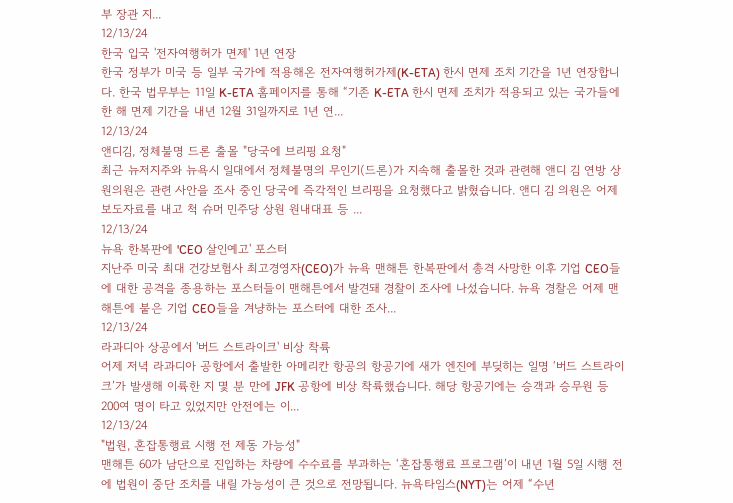부 장관 지...
12/13/24
한국 입국 '전자여행허가 면제' 1년 연장
한국 정부가 미국 등 일부 국가에 적용해온 전자여행허가제(K-ETA) 한시 면제 조치 기간을 1년 연장합니다. 한국 법무부는 11일 K-ETA 홈페이지를 통해 “기존 K-ETA 한시 면제 조치가 적용되고 있는 국가들에 한 해 면제 기간을 내년 12월 31일까지로 1년 연...
12/13/24
앤디김, 정체불명 드론 출몰 "당국에 브리핑 요청"
최근 뉴저지주와 뉴욕시 일대에서 정체불명의 무인기(드론)가 지속해 출몰한 것과 관련해 앤디 김 연방 상원의원은 관련 사안을 조사 중인 당국에 즉각적인 브리핑을 요청했다고 밝혔습니다. 앤디 김 의원은 어제 보도자료를 내고 척 슈머 민주당 상원 원내대표 등 ...
12/13/24
뉴욕 한복판에 'CEO 살인예고' 포스터
지난주 미국 최대 건강보험사 최고경영자(CEO)가 뉴욕 맨해튼 한복판에서 총격 사망한 이후 기업 CEO들에 대한 공격을 종용하는 포스터들이 맨해튼에서 발견돼 경찰이 조사에 나섰습니다. 뉴욕 경찰은 어제 맨해튼에 붙은 기업 CEO들을 겨냥하는 포스터에 대한 조사...
12/13/24
라과디아 상공에서 '버드 스트라이크' 비상 착륙
어제 저녁 라과디아 공항에서 출발한 아메리칸 항공의 항공기에 새가 엔진에 부딪히는 일명 ‘버드 스트라이크’가 발생해 이륙한 지 몇 분 만에 JFK 공항에 비상 착륙했습니다. 해당 항공기에는 승객과 승무원 등 200여 명이 타고 있었지만 안전에는 이...
12/13/24
"법원, 혼잡통행료 시행 전 제동 가능성"
맨해튼 60가 남단으로 진입하는 차량에 수수료를 부과하는 ‘혼잡통행료 프로그램’이 내년 1월 5일 시행 전에 법원이 중단 조치를 내릴 가능성이 큰 것으로 전망됩니다. 뉴욕타임스(NYT)는 어제 “수년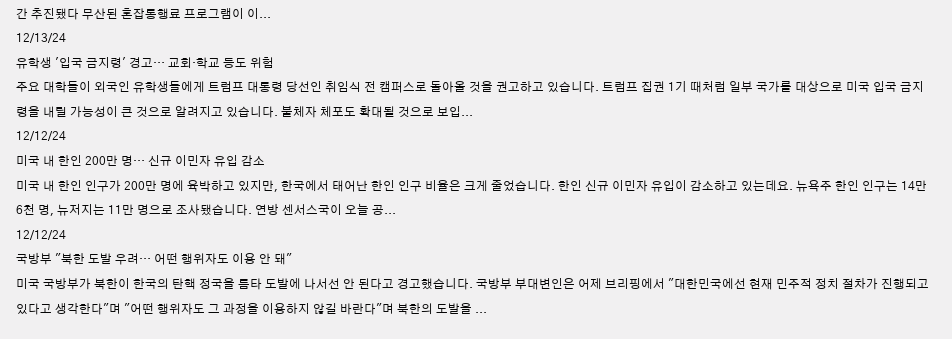간 추진됐다 무산된 혼잡통행료 프로그램이 이...
12/13/24
유학생 '입국 금지령' 경고… 교회·학교 등도 위험
주요 대학들이 외국인 유학생들에게 트럼프 대통령 당선인 취임식 전 캠퍼스로 돌아올 것을 권고하고 있습니다. 트럼프 집권 1기 때처럼 일부 국가를 대상으로 미국 입국 금지령을 내릴 가능성이 큰 것으로 알려지고 있습니다. 불체자 체포도 확대될 것으로 보입...
12/12/24
미국 내 한인 200만 명… 신규 이민자 유입 감소
미국 내 한인 인구가 200만 명에 육박하고 있지만, 한국에서 태어난 한인 인구 비율은 크게 줄었습니다. 한인 신규 이민자 유입이 감소하고 있는데요. 뉴욕주 한인 인구는 14만6천 명, 뉴저지는 11만 명으로 조사됐습니다. 연방 센서스국이 오늘 공...
12/12/24
국방부 "북한 도발 우려… 어떤 행위자도 이용 안 돼"
미국 국방부가 북한이 한국의 탄핵 정국을 틈타 도발에 나서선 안 된다고 경고했습니다. 국방부 부대변인은 어제 브리핑에서 "대한민국에선 현재 민주적 정치 절차가 진행되고 있다고 생각한다"며 "어떤 행위자도 그 과정을 이용하지 않길 바란다"며 북한의 도발을 ...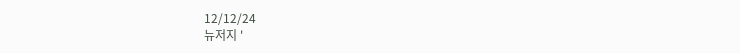12/12/24
뉴저지 '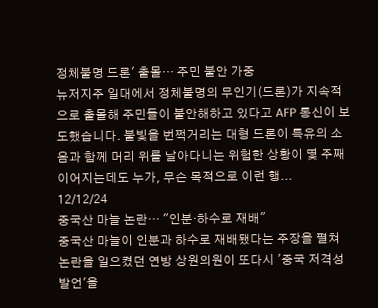정체불명 드론' 출몰… 주민 불안 가중
뉴저지주 일대에서 정체불명의 무인기(드론)가 지속적으로 출몰해 주민들이 불안해하고 있다고 AFP 통신이 보도했습니다. 불빛을 번쩍거리는 대형 드론이 특유의 소음과 함께 머리 위를 날아다니는 위험한 상황이 몇 주째 이어지는데도 누가, 무슨 목적으로 이런 행...
12/12/24
중국산 마늘 논란… "인분·하수로 재배"
중국산 마늘이 인분과 하수로 재배됐다는 주장을 펼쳐 논란을 일으켰던 연방 상원의원이 또다시 '중국 저격성 발언'을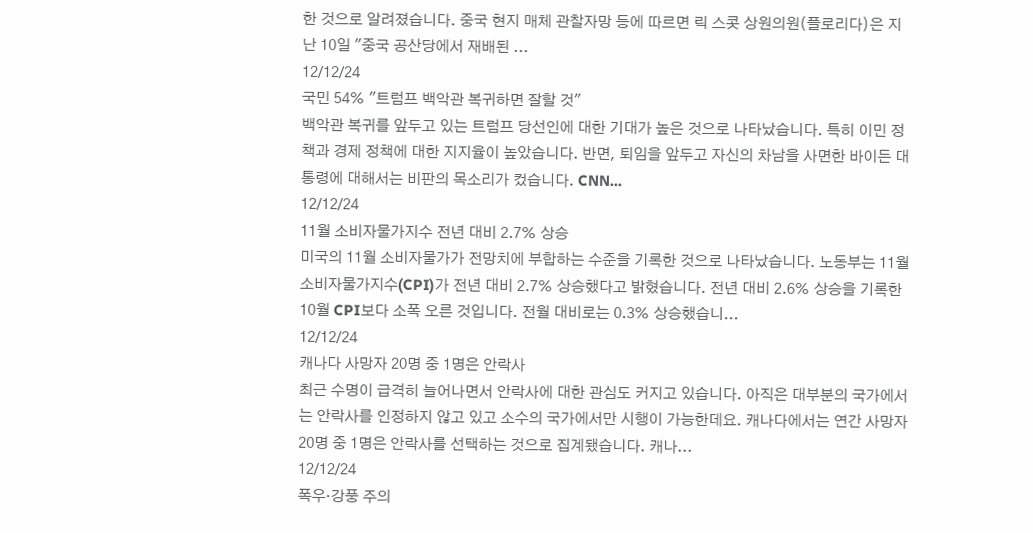한 것으로 알려졌습니다. 중국 현지 매체 관찰자망 등에 따르면 릭 스콧 상원의원(플로리다)은 지난 10일 "중국 공산당에서 재배된 ...
12/12/24
국민 54% "트럼프 백악관 복귀하면 잘할 것"
백악관 복귀를 앞두고 있는 트럼프 당선인에 대한 기대가 높은 것으로 나타났습니다. 특히 이민 정책과 경제 정책에 대한 지지율이 높았습니다. 반면, 퇴임을 앞두고 자신의 차남을 사면한 바이든 대통령에 대해서는 비판의 목소리가 컸습니다. CNN...
12/12/24
11월 소비자물가지수 전년 대비 2.7% 상승
미국의 11월 소비자물가가 전망치에 부합하는 수준을 기록한 것으로 나타났습니다. 노동부는 11월 소비자물가지수(CPI)가 전년 대비 2.7% 상승했다고 밝혔습니다. 전년 대비 2.6% 상승을 기록한 10월 CPI보다 소폭 오른 것입니다. 전월 대비로는 0.3% 상승했습니...
12/12/24
캐나다 사망자 20명 중 1명은 안락사
최근 수명이 급격히 늘어나면서 안락사에 대한 관심도 커지고 있습니다. 아직은 대부분의 국가에서는 안락사를 인정하지 않고 있고 소수의 국가에서만 시행이 가능한데요. 캐나다에서는 연간 사망자 20명 중 1명은 안락사를 선택하는 것으로 집계됐습니다. 캐나...
12/12/24
폭우·강풍 주의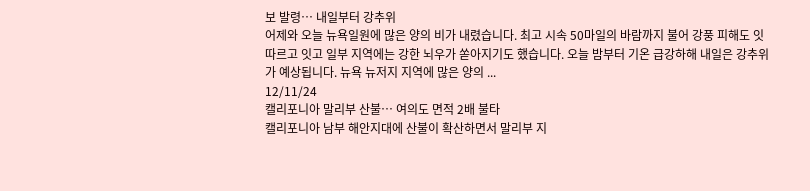보 발령… 내일부터 강추위
어제와 오늘 뉴욕일원에 많은 양의 비가 내렸습니다. 최고 시속 50마일의 바람까지 불어 강풍 피해도 잇따르고 잇고 일부 지역에는 강한 뇌우가 쏟아지기도 했습니다. 오늘 밤부터 기온 급강하해 내일은 강추위가 예상됩니다. 뉴욕 뉴저지 지역에 많은 양의 ...
12/11/24
캘리포니아 말리부 산불… 여의도 면적 2배 불타
캘리포니아 남부 해안지대에 산불이 확산하면서 말리부 지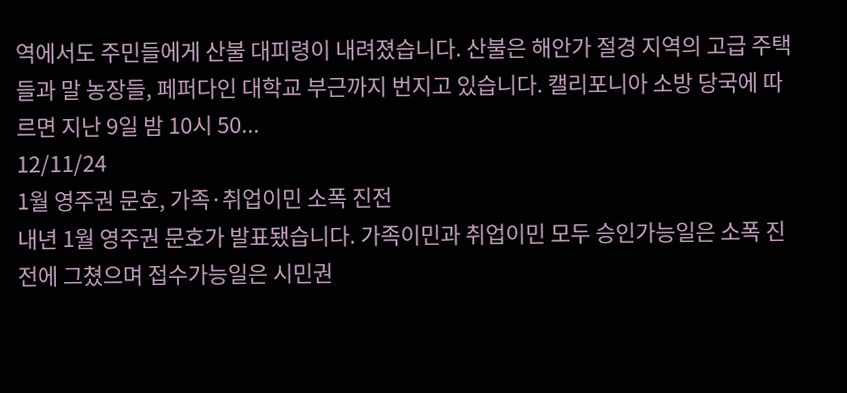역에서도 주민들에게 산불 대피령이 내려졌습니다. 산불은 해안가 절경 지역의 고급 주택들과 말 농장들, 페퍼다인 대학교 부근까지 번지고 있습니다. 캘리포니아 소방 당국에 따르면 지난 9일 밤 10시 50...
12/11/24
1월 영주권 문호, 가족·취업이민 소폭 진전
내년 1월 영주권 문호가 발표됐습니다. 가족이민과 취업이민 모두 승인가능일은 소폭 진전에 그쳤으며 접수가능일은 시민권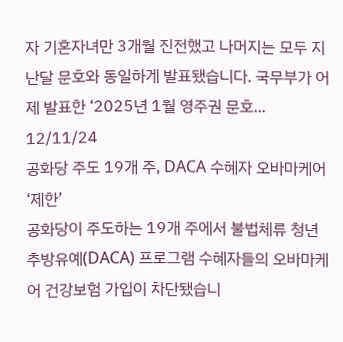자 기혼자녀만 3개월 진전했고 나머지는 모두 지난달 문호와 동일하게 발표됐습니다. 국무부가 어제 발표한 ‘2025년 1월 영주권 문호...
12/11/24
공화당 주도 19개 주, DACA 수혜자 오바마케어 ‘제한’
공화당이 주도하는 19개 주에서 불법체류 청년 추방유예(DACA) 프로그램 수혜자들의 오바마케어 건강보험 가입이 차단됐습니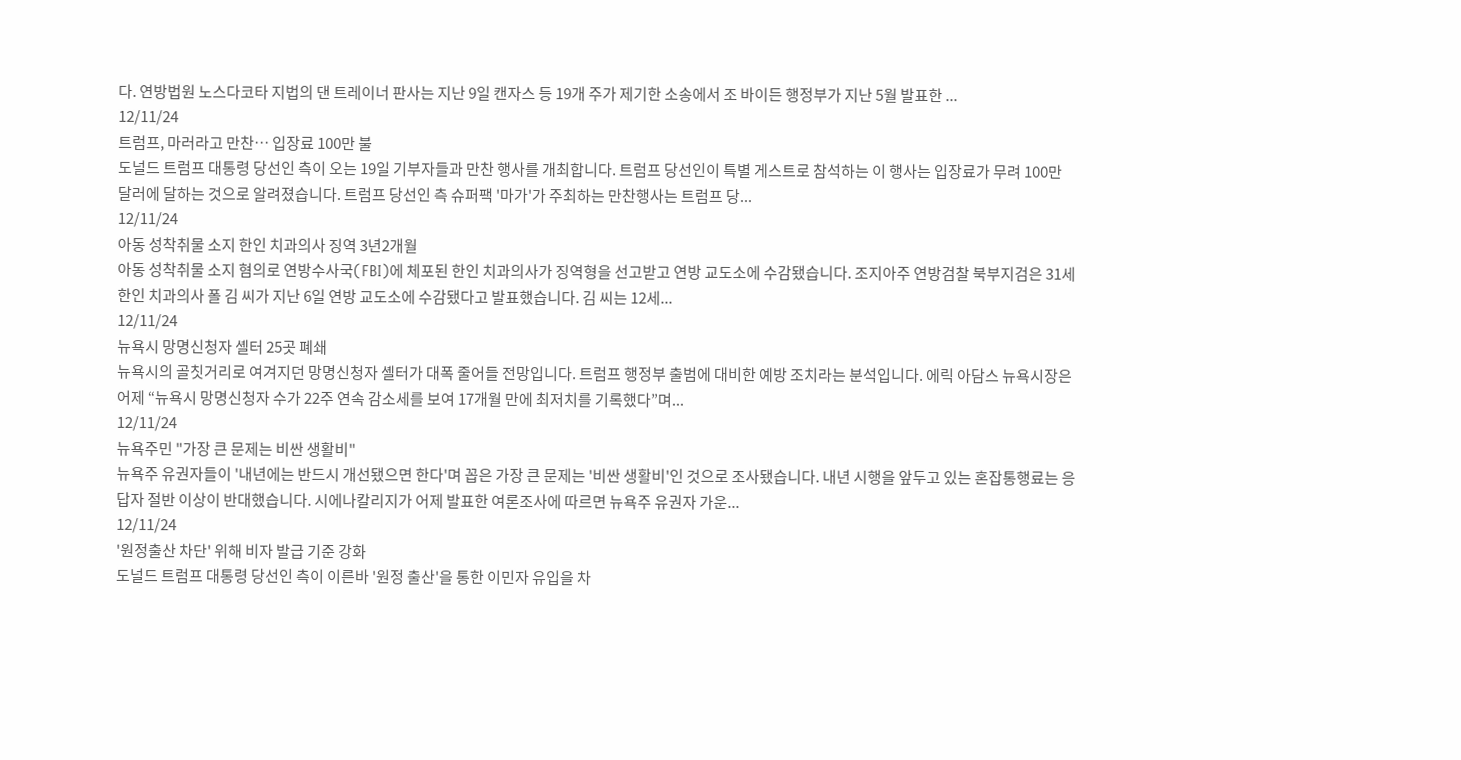다. 연방법원 노스다코타 지법의 댄 트레이너 판사는 지난 9일 캔자스 등 19개 주가 제기한 소송에서 조 바이든 행정부가 지난 5월 발표한 ...
12/11/24
트럼프, 마러라고 만찬… 입장료 100만 불
도널드 트럼프 대통령 당선인 측이 오는 19일 기부자들과 만찬 행사를 개최합니다. 트럼프 당선인이 특별 게스트로 참석하는 이 행사는 입장료가 무려 100만 달러에 달하는 것으로 알려졌습니다. 트럼프 당선인 측 슈퍼팩 '마가'가 주최하는 만찬행사는 트럼프 당...
12/11/24
아동 성착취물 소지 한인 치과의사 징역 3년2개월
아동 성착취물 소지 혐의로 연방수사국(FBI)에 체포된 한인 치과의사가 징역형을 선고받고 연방 교도소에 수감됐습니다. 조지아주 연방검찰 북부지검은 31세 한인 치과의사 폴 김 씨가 지난 6일 연방 교도소에 수감됐다고 발표했습니다. 김 씨는 12세...
12/11/24
뉴욕시 망명신청자 셸터 25곳 폐쇄
뉴욕시의 골칫거리로 여겨지던 망명신청자 셸터가 대폭 줄어들 전망입니다. 트럼프 행정부 출범에 대비한 예방 조치라는 분석입니다. 에릭 아담스 뉴욕시장은 어제 “뉴욕시 망명신청자 수가 22주 연속 감소세를 보여 17개월 만에 최저치를 기록했다”며...
12/11/24
뉴욕주민 "가장 큰 문제는 비싼 생활비"
뉴욕주 유권자들이 '내년에는 반드시 개선됐으면 한다'며 꼽은 가장 큰 문제는 '비싼 생활비'인 것으로 조사됐습니다. 내년 시행을 앞두고 있는 혼잡통행료는 응답자 절반 이상이 반대했습니다. 시에나칼리지가 어제 발표한 여론조사에 따르면 뉴욕주 유권자 가운...
12/11/24
'원정출산 차단' 위해 비자 발급 기준 강화
도널드 트럼프 대통령 당선인 측이 이른바 '원정 출산'을 통한 이민자 유입을 차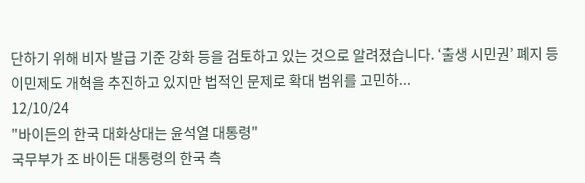단하기 위해 비자 발급 기준 강화 등을 검토하고 있는 것으로 알려졌습니다. ‘출생 시민권’ 폐지 등 이민제도 개혁을 추진하고 있지만 법적인 문제로 확대 범위를 고민하...
12/10/24
"바이든의 한국 대화상대는 윤석열 대통령"
국무부가 조 바이든 대통령의 한국 측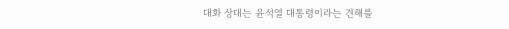대화 상대는 윤석열 대통령이라는 견해를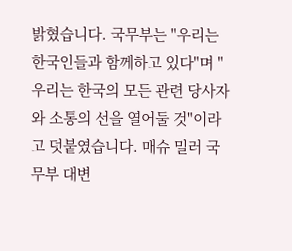밝혔습니다. 국무부는 "우리는 한국인들과 함께하고 있다"며 "우리는 한국의 모든 관련 당사자와 소통의 선을 열어둘 것"이라고 덧붙였습니다. 매슈 밀러 국무부 대변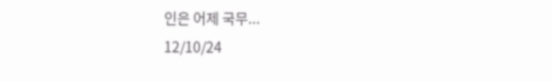인은 어제 국무...
12/10/24